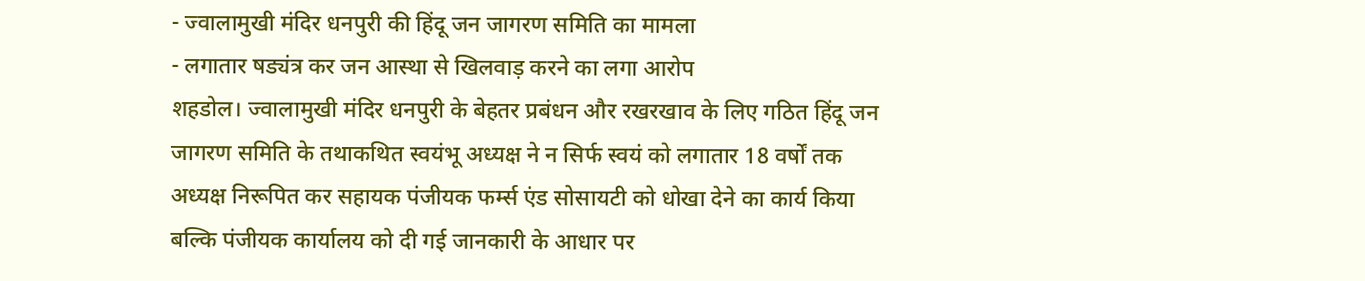- ज्वालामुखी मंदिर धनपुरी की हिंदू जन जागरण समिति का मामला
- लगातार षड्यंत्र कर जन आस्था से खिलवाड़ करने का लगा आरोप
शहडोल। ज्वालामुखी मंदिर धनपुरी के बेहतर प्रबंधन और रखरखाव के लिए गठित हिंदू जन जागरण समिति के तथाकथित स्वयंभू अध्यक्ष ने न सिर्फ स्वयं को लगातार 18 वर्षों तक अध्यक्ष निरूपित कर सहायक पंजीयक फर्म्स एंड सोसायटी को धोखा देने का कार्य किया बल्कि पंजीयक कार्यालय को दी गई जानकारी के आधार पर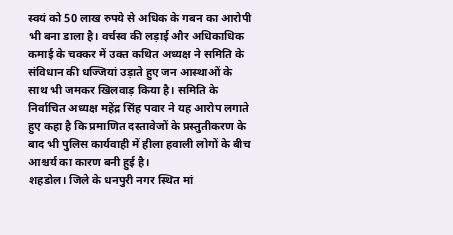स्वयं को 50 लाख रुपये से अधिक के गबन का आरोपी भी बना डाला है। वर्चस्व की लड़ाई और अधिकाधिक कमाई के चक्कर में उक्त कथित अध्यक्ष ने समिति के संविधान की धज्जियां उड़ाते हुए जन आस्थाओं के साथ भी जमकर खिलवाड़ किया है। समिति के निर्वाचित अध्यक्ष महेंद्र सिंह पवार ने यह आरोप लगाते हुए कहा है कि प्रमाणित दस्तावेजों के प्रस्तुतीकरण के बाद भी पुलिस कार्यवाही में हीला हवाली लोगों के बीच आश्चर्य का कारण बनी हुई है।
शहडोल। जिले के धनपुरी नगर स्थित मां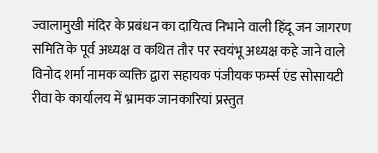ज्वालामुखी मंदिर के प्रबंधन का दायित्व निभाने वाली हिंदू जन जागरण समिति के पूर्व अध्यक्ष व कथित तौर पर स्वयंभू अध्यक्ष कहे जाने वाले विनोद शर्मा नामक व्यक्ति द्वारा सहायक पंजीयक फर्म्स एंड सोसायटी रीवा के कार्यालय में भ्रामक जानकारियां प्रस्तुत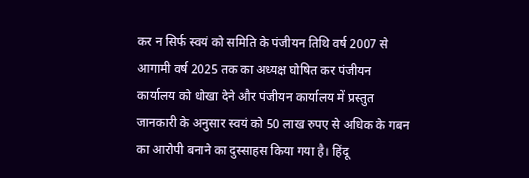कर न सिर्फ स्वयं को समिति के पंजीयन तिथि वर्ष 2007 से आगामी वर्ष 2025 तक का अध्यक्ष घोषित कर पंजीयन कार्यालय को धोखा देने और पंजीयन कार्यालय में प्रस्तुत जानकारी के अनुसार स्वयं को 50 लाख रुपए से अधिक के गबन का आरोपी बनाने का दुस्साहस किया गया है। हिंदू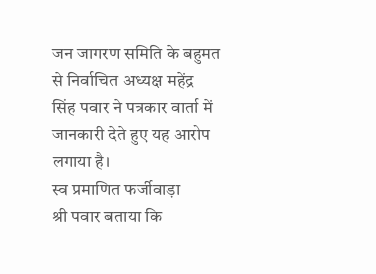जन जागरण समिति के बहुमत से निर्वाचित अध्यक्ष महेंद्र सिंह पवार ने पत्रकार वार्ता में जानकारी देते हुए यह आरोप लगाया है।
स्व प्रमाणित फर्जीवाड़ा
श्री पवार बताया कि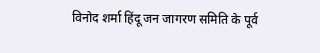विनोद शर्मा हिंदू जन जागरण समिति के पूर्व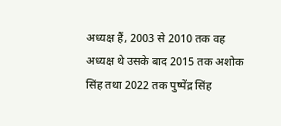अध्यक्ष हैं, 2003 से 2010 तक वह अध्यक्ष थे उसके बाद 2015 तक अशोक सिंह तथा 2022 तक पुष्पेंद्र सिंह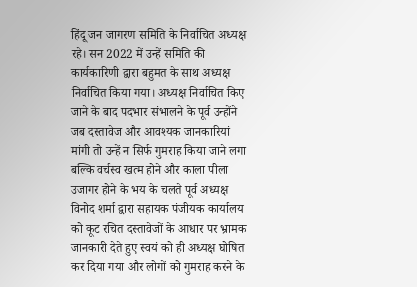हिंदू जन जागरण समिति के निर्वाचित अध्यक्ष रहे। सन 2022 में उन्हें समिति की कार्यकारिणी द्वारा बहुमत के साथ अध्यक्ष निर्वाचित किया गया। अध्यक्ष निर्वाचित किए जाने के बाद पदभार संभालने के पूर्व उन्होंने जब दस्तावेज और आवश्यक जानकारियां मांगी तो उन्हें न सिर्फ गुमराह किया जाने लगा बल्कि वर्चस्व खत्म होने और काला पीला उजागर होने के भय के चलते पूर्व अध्यक्ष विनोद शर्मा द्वारा सहायक पंजीयक कार्यालय को कूट रचित दस्तावेजों के आधार पर भ्रामक जानकारी देते हुए स्वयं को ही अध्यक्ष घोषित कर दिया गया और लोगों को गुमराह करने के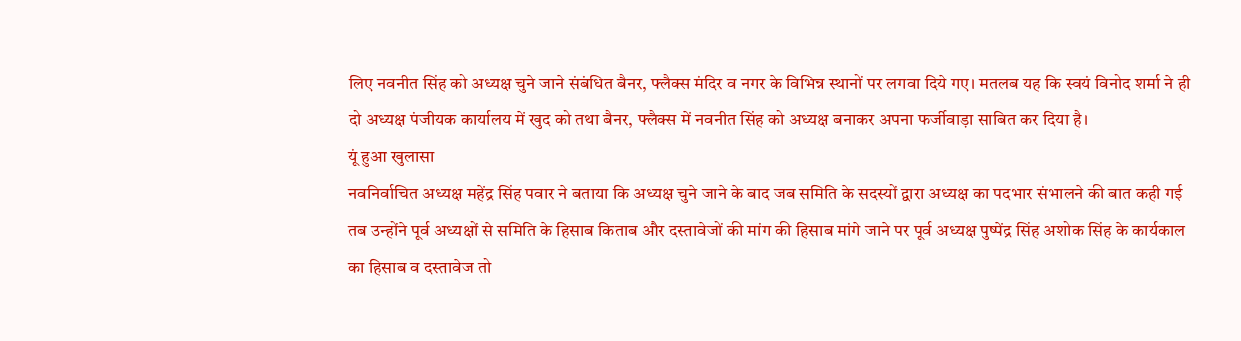लिए नवनीत सिंह को अध्यक्ष चुने जाने संबंधित बैनर, फ्लैक्स मंदिर व नगर के विभिन्न स्थानों पर लगवा दिये गए। मतलब यह कि स्वयं विनोद शर्मा ने ही दो अध्यक्ष पंजीयक कार्यालय में खुद को तथा बैनर, फ्लैक्स में नवनीत सिंह को अध्यक्ष बनाकर अपना फर्जीवाड़ा साबित कर दिया है।
यूं हुआ खुलासा
नवनिर्वाचित अध्यक्ष महेंद्र सिंह पवार ने बताया कि अध्यक्ष चुने जाने के बाद जब समिति के सदस्यों द्वारा अध्यक्ष का पदभार संभालने की बात कही गई तब उन्होंने पूर्व अध्यक्षों से समिति के हिसाब किताब और दस्तावेजों की मांग की हिसाब मांगे जाने पर पूर्व अध्यक्ष पुष्पेंद्र सिंह अशोक सिंह के कार्यकाल का हिसाब व दस्तावेज तो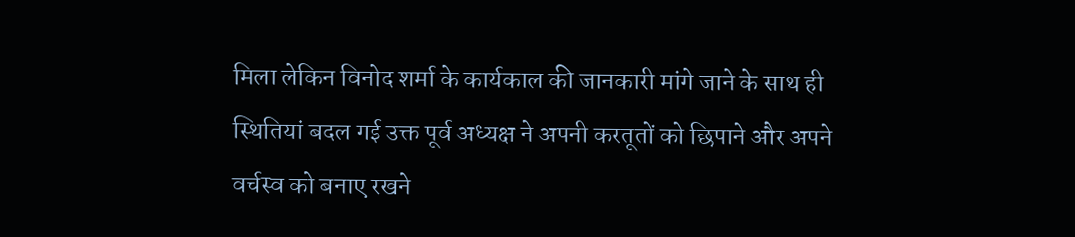मिला लेकिन विनोद शर्मा के कार्यकाल की जानकारी मांगे जाने के साथ ही स्थितियां बदल गई उक्त पूर्व अध्यक्ष ने अपनी करतूतों को छिपाने और अपने वर्चस्व को बनाए रखने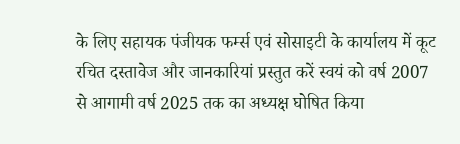के लिए सहायक पंजीयक फर्म्स एवं सोसाइटी के कार्यालय में कूट रचित दस्तावेज और जानकारियां प्रस्तुत करें स्वयं को वर्ष 2007 से आगामी वर्ष 2025 तक का अध्यक्ष घोषित किया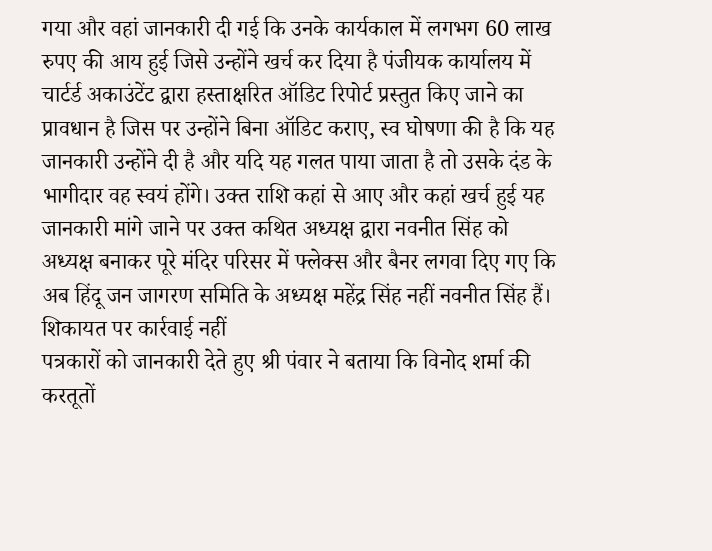गया और वहां जानकारी दी गई कि उनके कार्यकाल में लगभग 60 लाख रुपए की आय हुई जिसे उन्होंने खर्च कर दिया है पंजीयक कार्यालय में चार्टर्ड अकाउंटेंट द्वारा हस्ताक्षरित ऑडिट रिपोर्ट प्रस्तुत किए जाने का प्रावधान है जिस पर उन्होंने बिना ऑडिट कराए, स्व घोषणा की है कि यह जानकारी उन्होंने दी है और यदि यह गलत पाया जाता है तो उसके दंड के भागीदार वह स्वयं होंगे। उक्त राशि कहां से आए और कहां खर्च हुई यह जानकारी मांगे जाने पर उक्त कथित अध्यक्ष द्वारा नवनीत सिंह को अध्यक्ष बनाकर पूरे मंदिर परिसर में फ्लेक्स और बैनर लगवा दिए गए कि अब हिंदू जन जागरण समिति के अध्यक्ष महेंद्र सिंह नहीं नवनीत सिंह हैं।
शिकायत पर कार्रवाई नहीं
पत्रकारों को जानकारी देते हुए श्री पंवार ने बताया कि विनोद शर्मा की करतूतों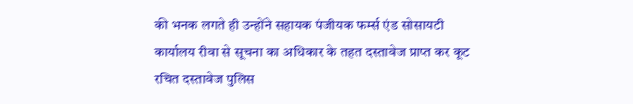की भनक लगते ही उन्होंने सहायक पंजीयक फर्म्स एंड सोसायटी कार्यालय रीवा से सूचना का अधिकार के तहत दस्तावेज प्राप्त कर कूट रचित दस्तावेज पुलिस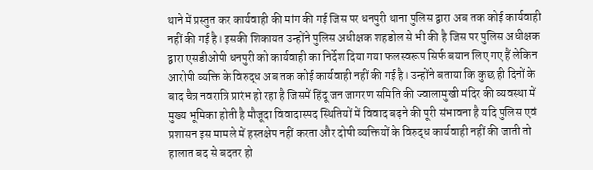थाने में प्रस्तुत कर कार्यवाही की मांग की गई जिस पर धनपुरी थाना पुलिस द्वारा अब तक कोई कार्यवाही नहीं की गई है। इसकी शिकायत उन्होंने पुलिस अधीक्षक शहडोल से भी की है जिस पर पुलिस अधीक्षक द्वारा एसडीओपी धनपुरी को कार्यवाही का निर्देश दिया गया फलस्वरूप सिर्फ बयान लिए गए हैं लेकिन आरोपी व्यक्ति के विरुद्ध अब तक कोई कार्यवाही नहीं की गई है। उन्होंने बताया कि कुछ ही दिनों के बाद चैत्र नवरात्रि प्रारंभ हो रहा है जिसमें हिंदू जन जागरण समिति की ज्वालामुखी मंदिर की व्यवस्था में मुख्य भूमिका होती है मौजूदा विवादास्पद स्थितियों में विवाद बढ़ने की पूरी संभावना है यदि पुलिस एवं प्रशासन इस मामले में हस्तक्षेप नहीं करता और दोषी व्यक्तियों के विरुद्ध कार्यवाही नहीं की जाती तो हालात बद से बदतर हो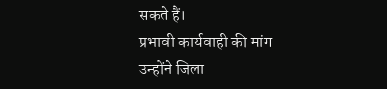सकते हैं।
प्रभावी कार्यवाही की मांग
उन्होंने जिला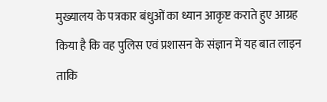मुख्यालय के पत्रकार बंधुओं का ध्यान आकृष्ट कराते हुए आग्रह किया है कि वह पुलिस एवं प्रशासन के संज्ञान में यह बात लाइन ताकि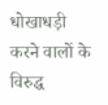धोखाधड़ी करने वालों के विरुद्ध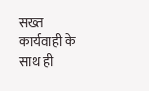सख्त कार्यवाही के साथ ही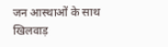जन आस्थाओं के साथ खिलवाड़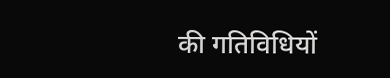की गतिविधियों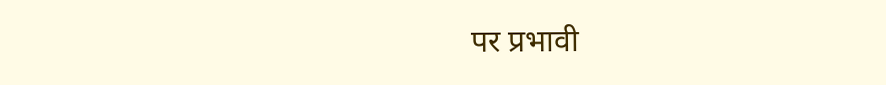पर प्रभावी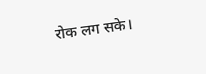रोक लग सके।